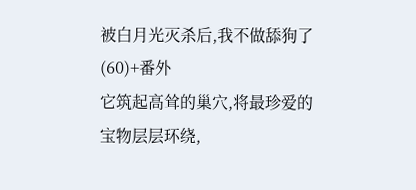被白月光灭杀后,我不做舔狗了(60)+番外
它筑起高耸的巢穴,将最珍爱的宝物层层环绕,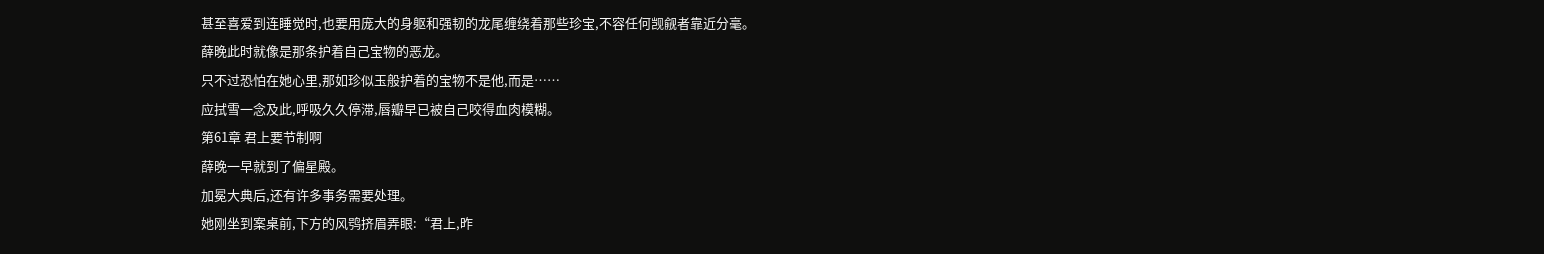甚至喜爱到连睡觉时,也要用庞大的身躯和强韧的龙尾缠绕着那些珍宝,不容任何觊觎者靠近分毫。
薛晚此时就像是那条护着自己宝物的恶龙。
只不过恐怕在她心里,那如珍似玉般护着的宝物不是他,而是……
应拭雪一念及此,呼吸久久停滞,唇瓣早已被自己咬得血肉模糊。
第61章 君上要节制啊
薛晚一早就到了偏星殿。
加冕大典后,还有许多事务需要处理。
她刚坐到案桌前,下方的风鸮挤眉弄眼:“君上,昨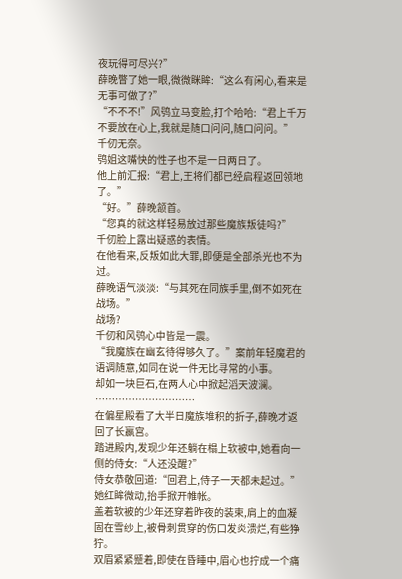夜玩得可尽兴?”
薛晚瞥了她一眼,微微眯眸:“这么有闲心,看来是无事可做了?”
“不不不!”风鸮立马变脸,打个哈哈:“君上千万不要放在心上,我就是随口问问,随口问问。”
千仞无奈。
鸮姐这嘴快的性子也不是一日两日了。
他上前汇报:“君上,王将们都已经启程返回领地了。”
“好。”薛晚颔首。
“您真的就这样轻易放过那些魔族叛徒吗?”
千仞脸上露出疑惑的表情。
在他看来,反叛如此大罪,即便是全部杀光也不为过。
薛晚语气淡淡:“与其死在同族手里,倒不如死在战场。”
战场?
千仞和风鸮心中皆是一震。
“我魔族在幽玄待得够久了。”案前年轻魔君的语调随意,如同在说一件无比寻常的小事。
却如一块巨石,在两人心中掀起滔天波澜。
…………………………
在偏星殿看了大半日魔族堆积的折子,薛晚才返回了长嬴宫。
踏进殿内,发现少年还躺在榻上软被中,她看向一侧的侍女:“人还没醒?”
侍女恭敬回道:“回君上,侍子一天都未起过。”
她红眸微动,抬手掀开帷帐。
盖着软被的少年还穿着昨夜的装束,肩上的血凝固在雪纱上,被骨刺贯穿的伤口发炎溃烂,有些狰狞。
双眉紧紧蹙着,即使在昏睡中,眉心也拧成一个痛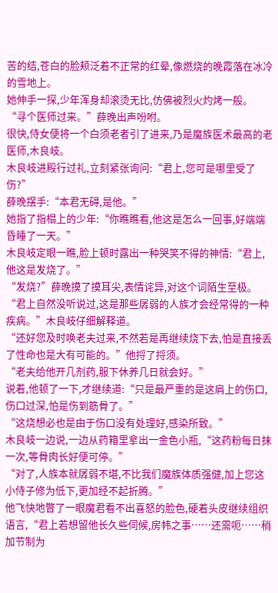苦的结,苍白的脸颊泛着不正常的红晕,像燃烧的晚霞落在冰冷的雪地上。
她伸手一探,少年浑身却滚烫无比,仿佛被烈火灼烤一般。
“寻个医师过来。”薛晚出声吩咐。
很快,侍女便将一个白须老者引了进来,乃是魔族医术最高的老医师,木良岐。
木良岐进殿行过礼,立刻紧张询问:“君上,您可是哪里受了伤?”
薛晚摆手:“本君无碍,是他。”
她指了指榻上的少年:“你瞧瞧看,他这是怎么一回事,好端端昏睡了一天。”
木良岐定眼一瞧,脸上顿时露出一种哭笑不得的神情:“君上,他这是发烧了。”
“发烧?”薛晚摸了摸耳尖,表情诧异,对这个词陌生至极。
“君上自然没听说过,这是那些孱弱的人族才会经常得的一种疾病。”木良岐仔细解释道。
“还好您及时唤老夫过来,不然若是再继续烧下去,怕是直接丢了性命也是大有可能的。”他捋了捋须。
“老夫给他开几剂药,服下休养几日就会好。”
说着,他顿了一下,才继续道:“只是最严重的是这肩上的伤口,伤口过深,怕是伤到筋骨了。”
“这烧想必也是由于伤口没有处理好,感染所致。”
木良岐一边说,一边从药箱里拿出一金色小瓶,“这药粉每日抹一次,等骨肉长好便可停。”
“对了,人族本就孱弱不堪,不比我们魔族体质强健,加上您这小侍子修为低下,更加经不起折腾。”
他飞快地瞥了一眼魔君看不出喜怒的脸色,硬着头皮继续组织语言,“君上若想留他长久些伺候,房帏之事……还需呃……稍加节制为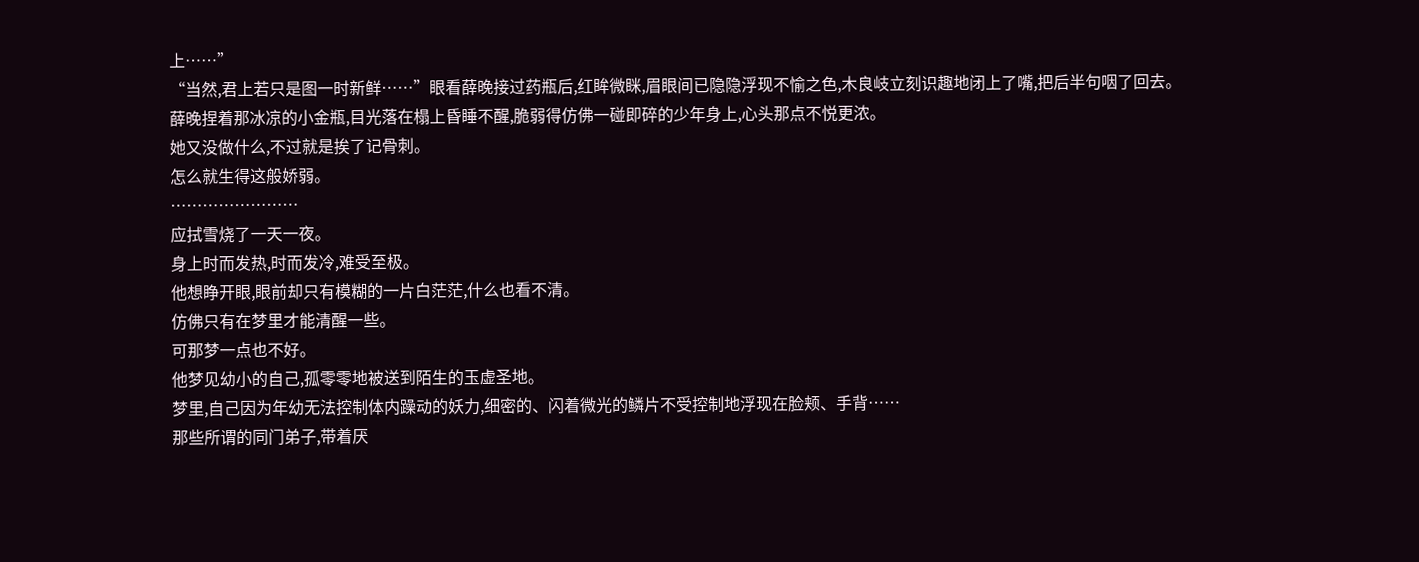上……”
“当然,君上若只是图一时新鲜……”眼看薛晚接过药瓶后,红眸微眯,眉眼间已隐隐浮现不愉之色,木良岐立刻识趣地闭上了嘴,把后半句咽了回去。
薛晚捏着那冰凉的小金瓶,目光落在榻上昏睡不醒,脆弱得仿佛一碰即碎的少年身上,心头那点不悦更浓。
她又没做什么,不过就是挨了记骨刺。
怎么就生得这般娇弱。
……………………
应拭雪烧了一天一夜。
身上时而发热,时而发冷,难受至极。
他想睁开眼,眼前却只有模糊的一片白茫茫,什么也看不清。
仿佛只有在梦里才能清醒一些。
可那梦一点也不好。
他梦见幼小的自己,孤零零地被送到陌生的玉虚圣地。
梦里,自己因为年幼无法控制体内躁动的妖力,细密的、闪着微光的鳞片不受控制地浮现在脸颊、手背……
那些所谓的同门弟子,带着厌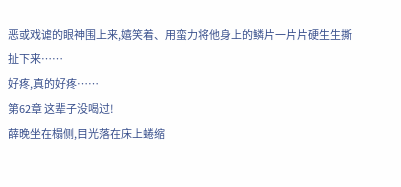恶或戏谑的眼神围上来,嬉笑着、用蛮力将他身上的鳞片一片片硬生生撕扯下来……
好疼,真的好疼……
第62章 这辈子没喝过!
薛晚坐在榻侧,目光落在床上蜷缩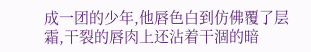成一团的少年,他唇色白到仿佛覆了层霜,干裂的唇肉上还沾着干涸的暗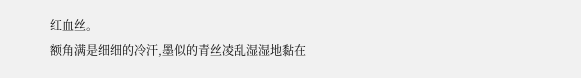红血丝。
额角满是细细的冷汗,墨似的青丝凌乱湿湿地黏在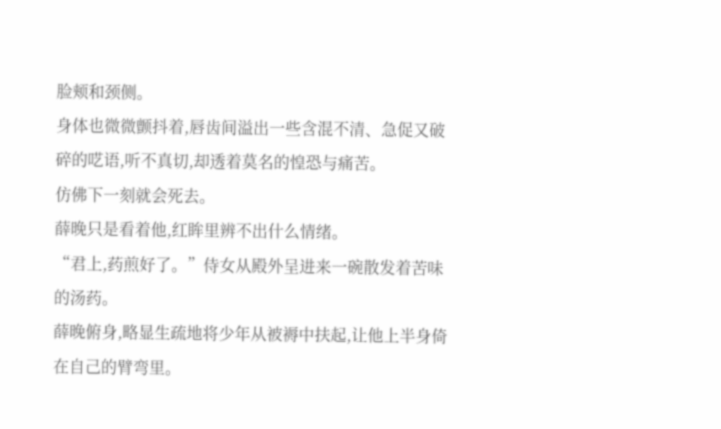脸颊和颈侧。
身体也微微颤抖着,唇齿间溢出一些含混不清、急促又破碎的呓语,听不真切,却透着莫名的惶恐与痛苦。
仿佛下一刻就会死去。
薛晚只是看着他,红眸里辨不出什么情绪。
“君上,药煎好了。”侍女从殿外呈进来一碗散发着苦味的汤药。
薛晚俯身,略显生疏地将少年从被褥中扶起,让他上半身倚在自己的臂弯里。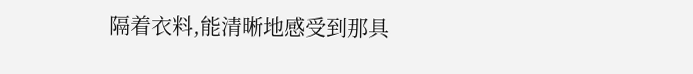隔着衣料,能清晰地感受到那具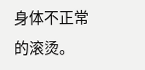身体不正常的滚烫。